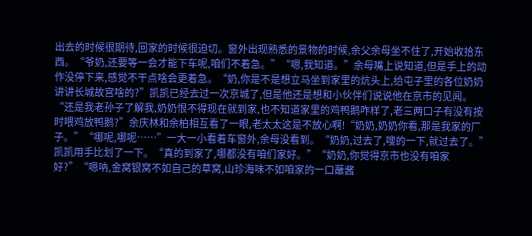出去的时候很期待,回家的时候很迫切。窗外出现熟悉的景物的时候,余父余母坐不住了,开始收拾东西。“爷奶,还要等一会才能下车呢,咱们不着急。”“嗯,我知道。”余母嘴上说知道,但是手上的动作没停下来,感觉不干点啥会更着急。“奶,你是不是想立马坐到家里的炕头上,给屯子里的各位奶奶讲讲长城故宫啥的?”凯凯已经去过一次京城了,但是他还是想和小伙伴们说说他在京市的见闻。“还是我老孙子了解我,奶奶恨不得现在就到家,也不知道家里的鸡鸭鹅咋样了,老三两口子有没有按时喂鸡放鸭鹅?”余庆林和余柏相互看了一眼,老太太这是不放心啊!“奶奶,奶奶你看,那是我家的厂子。”“哪呢,哪呢……”一大一小看着车窗外,余母没看到。“奶奶,过去了,嗖的一下,就过去了。”凯凯用手比划了一下。“真的到家了,哪都没有咱们家好。”“奶奶,你觉得京市也没有咱家好?”“嗯呐,金窝银窝不如自己的草窝,山珍海味不如咱家的一口蘸酱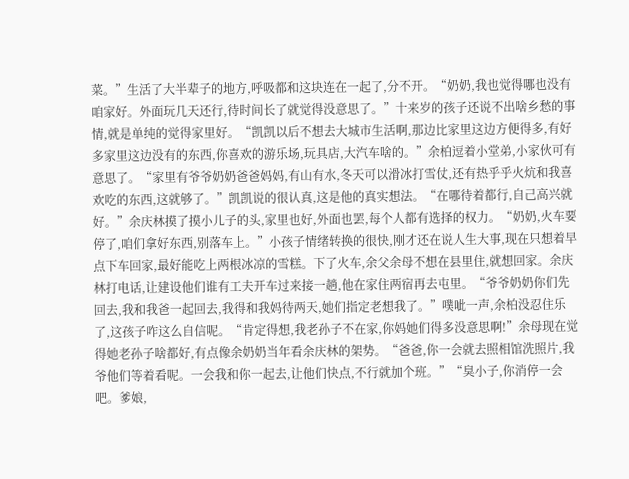菜。”生活了大半辈子的地方,呼吸都和这块连在一起了,分不开。“奶奶,我也觉得哪也没有咱家好。外面玩几天还行,待时间长了就觉得没意思了。”十来岁的孩子还说不出啥乡愁的事情,就是单纯的觉得家里好。“凯凯以后不想去大城市生活啊,那边比家里这边方便得多,有好多家里这边没有的东西,你喜欢的游乐场,玩具店,大汽车啥的。”余柏逗着小堂弟,小家伙可有意思了。“家里有爷爷奶奶爸爸妈妈,有山有水,冬天可以滑冰打雪仗,还有热乎乎火炕和我喜欢吃的东西,这就够了。”凯凯说的很认真,这是他的真实想法。“在哪待着都行,自己高兴就好。”余庆林摸了摸小儿子的头,家里也好,外面也罢,每个人都有选择的权力。“奶奶,火车要停了,咱们拿好东西,别落车上。”小孩子情绪转换的很快,刚才还在说人生大事,现在只想着早点下车回家,最好能吃上两根冰凉的雪糕。下了火车,余父余母不想在县里住,就想回家。余庆林打电话,让建设他们谁有工夫开车过来接一趟,他在家住两宿再去屯里。“爷爷奶奶你们先回去,我和我爸一起回去,我得和我妈待两天,她们指定老想我了。”噗呲一声,余柏没忍住乐了,这孩子咋这么自信呢。“肯定得想,我老孙子不在家,你妈她们得多没意思啊!”余母现在觉得她老孙子啥都好,有点像余奶奶当年看余庆林的架势。“爸爸,你一会就去照相馆洗照片,我爷他们等着看呢。一会我和你一起去,让他们快点,不行就加个班。”“臭小子,你消停一会吧。爹娘,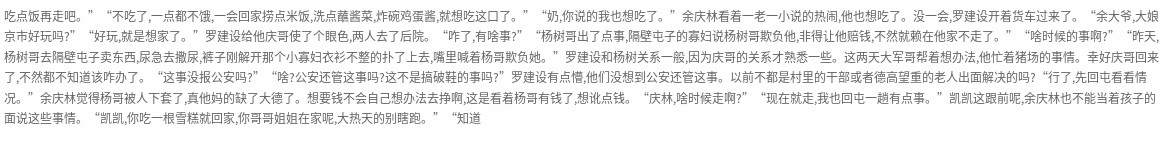吃点饭再走吧。”“不吃了,一点都不饿,一会回家捞点米饭,洗点蘸酱菜,炸碗鸡蛋酱,就想吃这口了。”“奶,你说的我也想吃了。”余庆林看着一老一小说的热闹,他也想吃了。没一会,罗建设开着货车过来了。“余大爷,大娘京市好玩吗?”“好玩,就是想家了。”罗建设给他庆哥使了个眼色,两人去了后院。“咋了,有啥事?”“杨树哥出了点事,隔壁屯子的寡妇说杨树哥欺负他,非得让他赔钱,不然就赖在他家不走了。”“啥时候的事啊?”“昨天,杨树哥去隔壁屯子卖东西,尿急去撒尿,裤子刚解开那个小寡妇衣衫不整的扑了上去,嘴里喊着杨哥欺负她。”罗建设和杨树关系一般,因为庆哥的关系才熟悉一些。这两天大军哥帮着想办法,他忙着猪场的事情。幸好庆哥回来了,不然都不知道该咋办了。“这事没报公安吗?”“啥?公安还管这事吗?这不是搞破鞋的事吗?”罗建设有点懵,他们没想到公安还管这事。以前不都是村里的干部或者德高望重的老人出面解决的吗?“行了,先回屯看看情况。”余庆林觉得杨哥被人下套了,真他妈的缺了大德了。想要钱不会自己想办法去挣啊,这是看着杨哥有钱了,想讹点钱。“庆林,啥时候走啊?”“现在就走,我也回屯一趟有点事。”凯凯这跟前呢,余庆林也不能当着孩子的面说这些事情。“凯凯,你吃一根雪糕就回家,你哥哥姐姐在家呢,大热天的别瞎跑。”“知道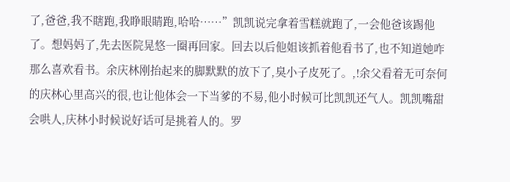了,爸爸,我不瞎跑,我睁眼睛跑,哈哈……”凯凯说完拿着雪糕就跑了,一会他爸该踢他了。想妈妈了,先去医院晃悠一圈再回家。回去以后他姐该抓着他看书了,也不知道她咋那么喜欢看书。余庆林刚抬起来的脚默默的放下了,臭小子皮死了。,!余父看着无可奈何的庆林心里高兴的很,也让他体会一下当爹的不易,他小时候可比凯凯还气人。凯凯嘴甜会哄人,庆林小时候说好话可是挑着人的。罗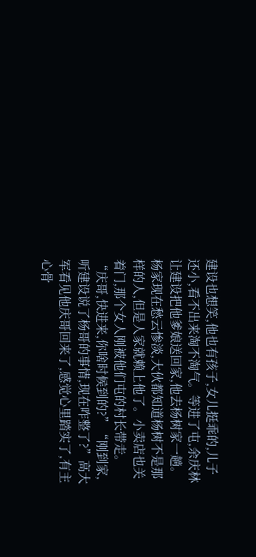建设也想笑,他也有孩子,女儿挺乖的,儿子还小,看不出来淘不淘气。等进了屯,余庆林让建设把他爹娘送回家,他去杨树家一趟。杨家现在愁云惨淡,大伙都知道杨树不是那样的人,但是人家就赖上他了。小卖店也关着门,那个女人刚被他们屯的村长带走。“庆哥,快进来,你啥时候到的?”“刚到家,听建设说了杨哥的事情,现在咋整了?”高大军看见他庆哥回来了,感觉心里踏实了,有主心骨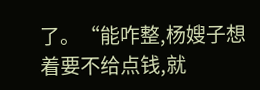了。“能咋整,杨嫂子想着要不给点钱,就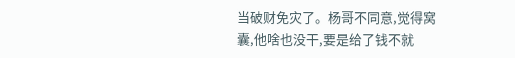当破财免灾了。杨哥不同意,觉得窝囊,他啥也没干,要是给了钱不就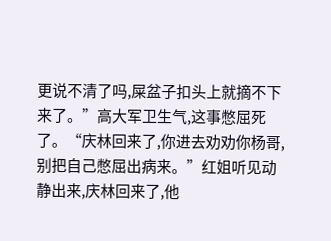更说不清了吗,屎盆子扣头上就摘不下来了。”高大军卫生气,这事憋屈死了。“庆林回来了,你进去劝劝你杨哥,别把自己憋屈出病来。”红姐听见动静出来,庆林回来了,他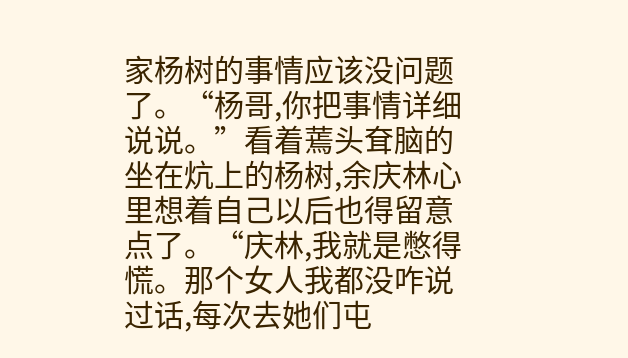家杨树的事情应该没问题了。“杨哥,你把事情详细说说。”看着蔫头耷脑的坐在炕上的杨树,余庆林心里想着自己以后也得留意点了。“庆林,我就是憋得慌。那个女人我都没咋说过话,每次去她们屯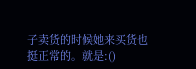子卖货的时候她来买货也挺正常的。就是:()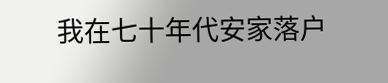我在七十年代安家落户